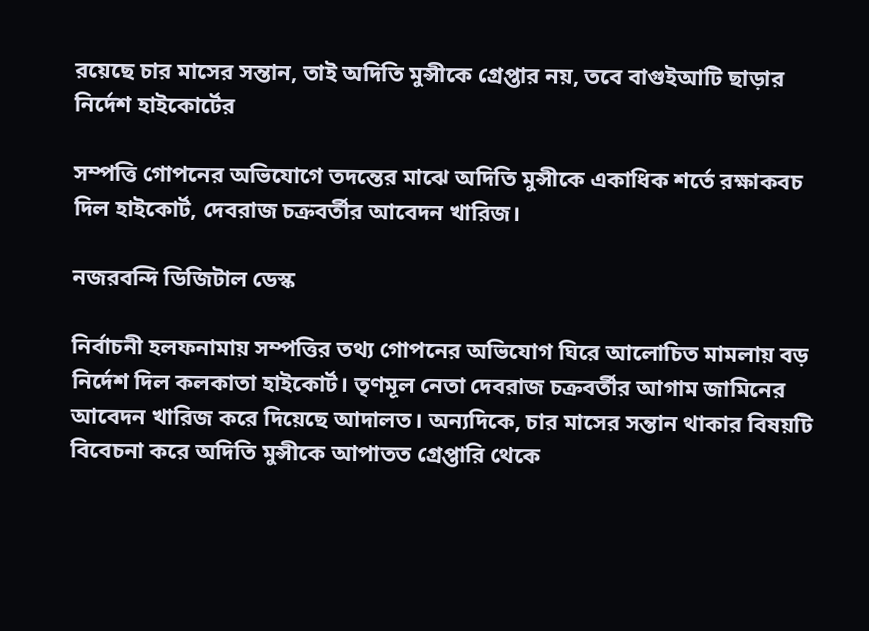রয়েছে চার মাসের সন্তান, তাই অদিতি মুন্সীকে গ্রেপ্তার নয়, তবে বাগুইআটি ছাড়ার নির্দেশ হাইকোর্টের

সম্পত্তি গোপনের অভিযোগে তদন্তের মাঝে অদিতি মুন্সীকে একাধিক শর্তে রক্ষাকবচ দিল হাইকোর্ট, দেবরাজ চক্রবর্তীর আবেদন খারিজ।

নজরবন্দি ডিজিটাল ডেস্ক

নির্বাচনী হলফনামায় সম্পত্তির তথ্য গোপনের অভিযোগ ঘিরে আলোচিত মামলায় বড় নির্দেশ দিল কলকাতা হাইকোর্ট। তৃণমূল নেতা দেবরাজ চক্রবর্তীর আগাম জামিনের আবেদন খারিজ করে দিয়েছে আদালত। অন্যদিকে, চার মাসের সন্তান থাকার বিষয়টি বিবেচনা করে অদিতি মুন্সীকে আপাতত গ্রেপ্তারি থেকে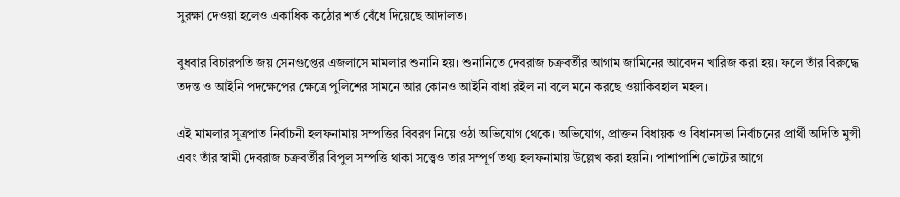সুরক্ষা দেওয়া হলেও একাধিক কঠোর শর্ত বেঁধে দিয়েছে আদালত।

বুধবার বিচারপতি জয় সেনগুপ্তের এজলাসে মামলার শুনানি হয়। শুনানিতে দেবরাজ চক্রবর্তীর আগাম জামিনের আবেদন খারিজ করা হয়। ফলে তাঁর বিরুদ্ধে তদন্ত ও আইনি পদক্ষেপের ক্ষেত্রে পুলিশের সামনে আর কোনও আইনি বাধা রইল না বলে মনে করছে ওয়াকিবহাল মহল।

এই মামলার সূত্রপাত নির্বাচনী হলফনামায় সম্পত্তির বিবরণ নিয়ে ওঠা অভিযোগ থেকে। অভিযোগ, প্রাক্তন বিধায়ক ও বিধানসভা নির্বাচনের প্রার্থী অদিতি মুন্সী এবং তাঁর স্বামী দেবরাজ চক্রবর্তীর বিপুল সম্পত্তি থাকা সত্ত্বেও তার সম্পূর্ণ তথ্য হলফনামায় উল্লেখ করা হয়নি। পাশাপাশি ভোটের আগে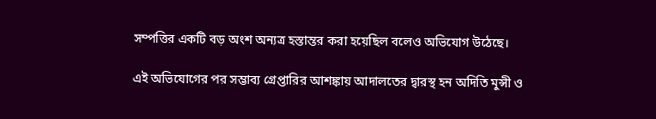সম্পত্তির একটি বড় অংশ অন্যত্র হস্তান্তর করা হয়েছিল বলেও অভিযোগ উঠেছে।

এই অভিযোগের পর সম্ভাব্য গ্রেপ্তারির আশঙ্কায় আদালতের দ্বারস্থ হন অদিতি মুন্সী ও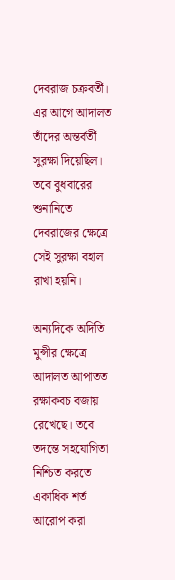দেবরাজ চক্রবর্তী। এর আগে আদালত তাঁদের অন্তর্বর্তী সুরক্ষা দিয়েছিল। তবে বুধবারের শুনানিতে দেবরাজের ক্ষেত্রে সেই সুরক্ষা বহাল রাখা হয়নি।

অন্যদিকে অদিতি মুন্সীর ক্ষেত্রে আদালত আপাতত রক্ষাকবচ বজায় রেখেছে। তবে তদন্তে সহযোগিতা নিশ্চিত করতে একাধিক শর্ত আরোপ করা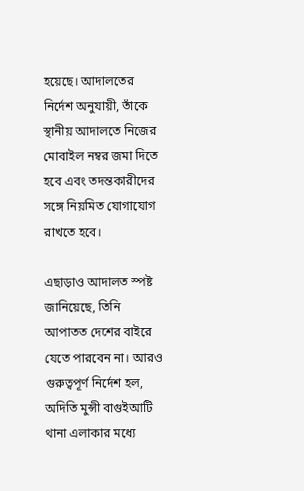হয়েছে। আদালতের নির্দেশ অনুযায়ী, তাঁকে স্থানীয় আদালতে নিজের মোবাইল নম্বর জমা দিতে হবে এবং তদন্তকারীদের সঙ্গে নিয়মিত যোগাযোগ রাখতে হবে।

এছাড়াও আদালত স্পষ্ট জানিয়েছে, তিনি আপাতত দেশের বাইরে যেতে পারবেন না। আরও গুরুত্বপূর্ণ নির্দেশ হল, অদিতি মুন্সী বাগুইআটি থানা এলাকার মধ্যে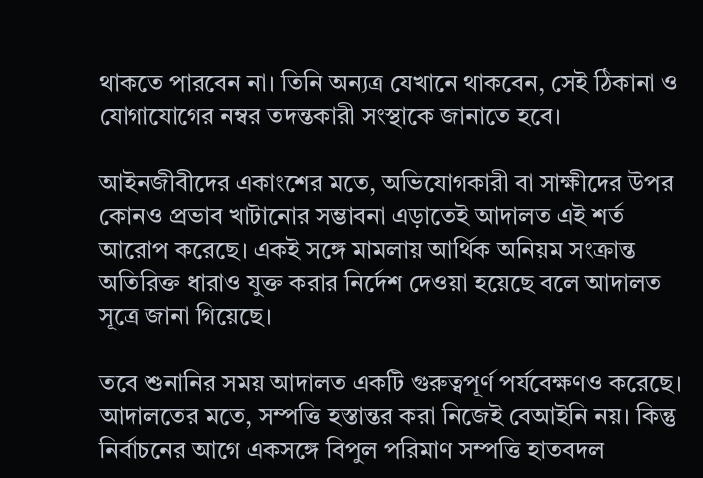থাকতে পারবেন না। তিনি অন্যত্র যেখানে থাকবেন, সেই ঠিকানা ও যোগাযোগের নম্বর তদন্তকারী সংস্থাকে জানাতে হবে।

আইনজীবীদের একাংশের মতে, অভিযোগকারী বা সাক্ষীদের উপর কোনও প্রভাব খাটানোর সম্ভাবনা এড়াতেই আদালত এই শর্ত আরোপ করেছে। একই সঙ্গে মামলায় আর্থিক অনিয়ম সংক্রান্ত অতিরিক্ত ধারাও যুক্ত করার নির্দেশ দেওয়া হয়েছে বলে আদালত সূত্রে জানা গিয়েছে।

তবে শুনানির সময় আদালত একটি গুরুত্বপূর্ণ পর্যবেক্ষণও করেছে। আদালতের মতে, সম্পত্তি হস্তান্তর করা নিজেই বেআইনি নয়। কিন্তু নির্বাচনের আগে একসঙ্গে বিপুল পরিমাণ সম্পত্তি হাতবদল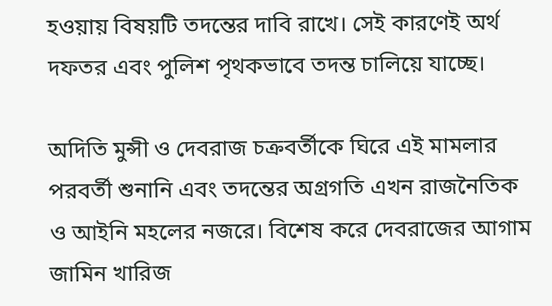হওয়ায় বিষয়টি তদন্তের দাবি রাখে। সেই কারণেই অর্থ দফতর এবং পুলিশ পৃথকভাবে তদন্ত চালিয়ে যাচ্ছে।

অদিতি মুন্সী ও দেবরাজ চক্রবর্তীকে ঘিরে এই মামলার পরবর্তী শুনানি এবং তদন্তের অগ্রগতি এখন রাজনৈতিক ও আইনি মহলের নজরে। বিশেষ করে দেবরাজের আগাম জামিন খারিজ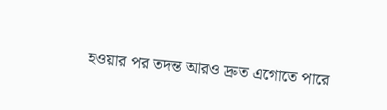হওয়ার পর তদন্ত আরও দ্রুত এগোতে পারে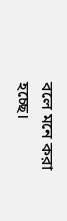বলে মনে করা হচ্ছে।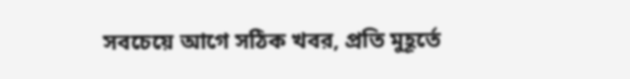সবচেয়ে আগে সঠিক খবর, প্রতি মুহূর্তে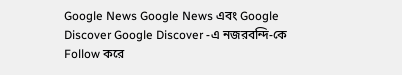Google News Google News এবং Google Discover Google Discover -এ নজরবন্দি-কে Follow করে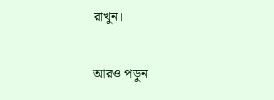রাখুন।

আরও পড়ুন